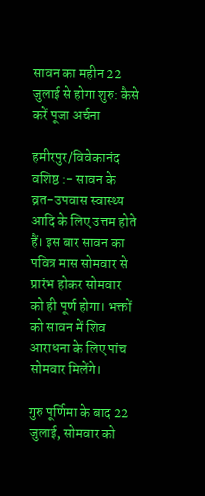सावन का महीन 22 जुलाई से होगा शुरु: कैसे करें पूजा अर्चना

हमीरपुर/विवेकानंद वशिष्ठ :- सावन के व्रत-उपवास स्वास्थ्य आदि के लिए उत्तम होते हैं। इस बार सावन का पवित्र मास सोमवार से प्रारंभ होकर सोमवार को ही पूर्ण होगा। भक्तों को सावन में शिव आराधना के लिए पांच सोमवार मिलेंगे।

गुरु पूर्णिमा के बाद 22 जुलाई, सोमवार को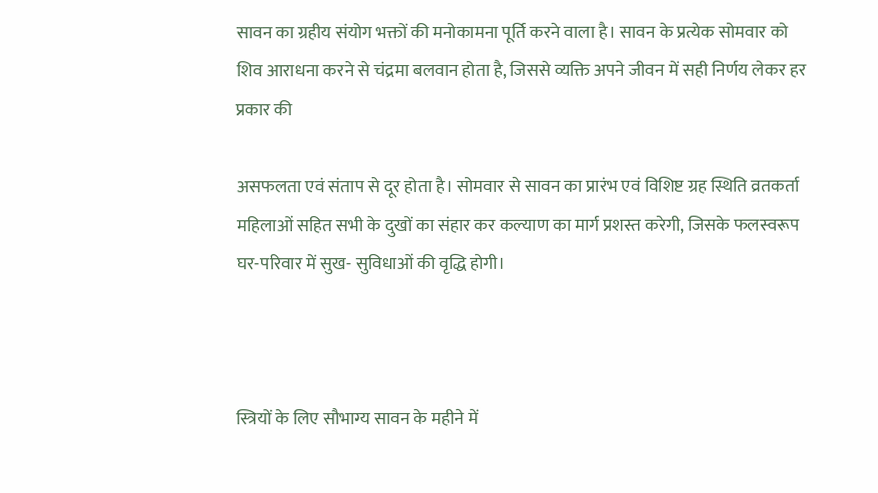सावन का ग्रहीय संयोग भक्तों की मनोकामना पूर्ति करने वाला है। सावन के प्रत्येक सोमवार को शिव आराधना करने से चंद्रमा बलवान होता है, जिससे व्यक्ति अपने जीवन में सही निर्णय लेकर हर प्रकार की

असफलता एवं संताप से दूर होता है। सोमवार से सावन का प्रारंभ एवं विशिष्ट ग्रह स्थिति व्रतकर्ता महिलाओं सहित सभी के दुखों का संहार कर कल्याण का मार्ग प्रशस्त करेगी, जिसके फलस्वरूप घर-परिवार में सुख- सुविधाओं की वृद्धि होगी।



स्त्रियों के लिए सौभाग्य सावन के महीने में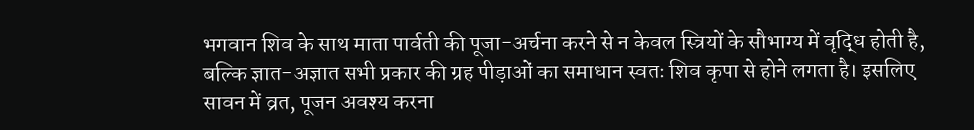भगवान शिव के साथ माता पार्वती की पूजा-अर्चना करने से न केवल स्त्रियों के सौभाग्य में वृद्धि होती है, बल्कि ज्ञात-अज्ञात सभी प्रकार की ग्रह पीड़ाओं का समाधान स्वतः शिव कृपा से होने लगता है। इसलिए सावन में व्रत, पूजन अवश्य करना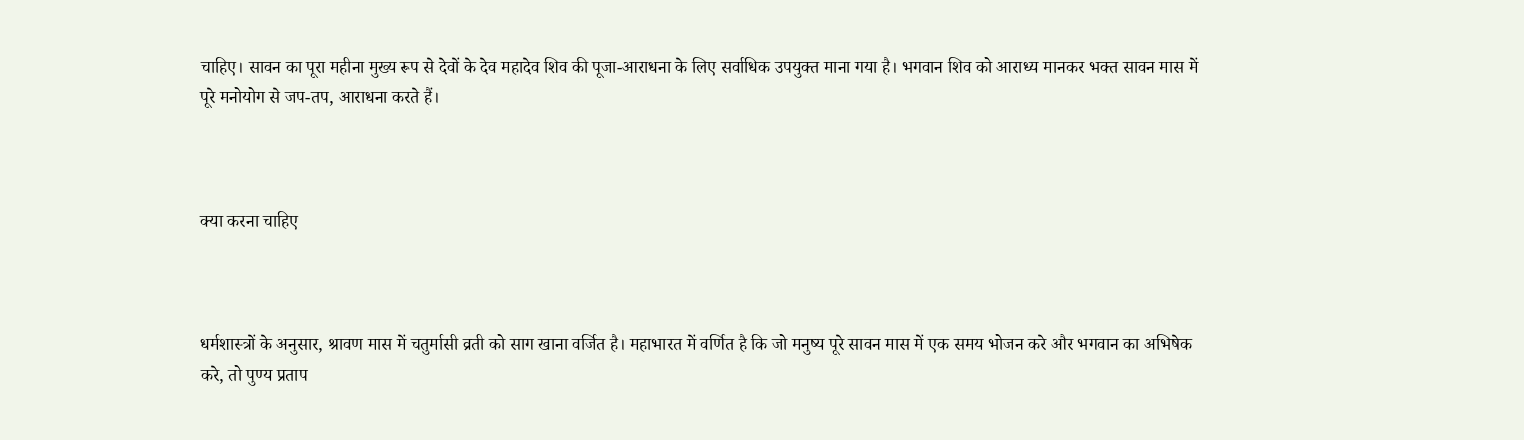चाहिए। सावन का पूरा महीना मुख्य रूप से देवों के देव महादेव शिव की पूजा-आराधना के लिए सर्वाधिक उपयुक्त माना गया है। भगवान शिव को आराध्य मानकर भक्त सावन मास में पूरे मनोयोग से जप-तप, आराधना करते हैं।



क्या करना चाहिए



धर्मशास्त्रों के अनुसार, श्रावण मास में चतुर्मासी व्रती को साग खाना वर्जित है। महाभारत में वर्णित है कि जो मनुष्य पूरे सावन मास में एक समय भोजन करे और भगवान का अभिषेक करे, तो पुण्य प्रताप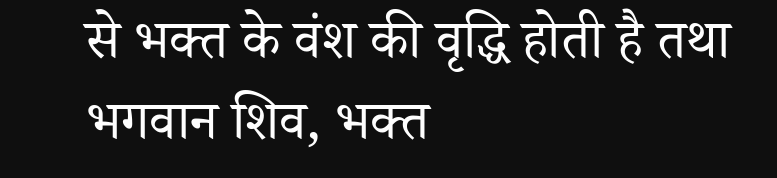से भक्त के वंश की वृद्धि होती है तथा भगवान शिव, भक्त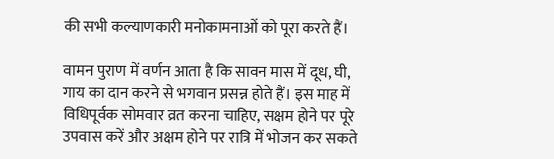की सभी कल्याणकारी मनोकामनाओं को पूरा करते हैं।

वामन पुराण में वर्णन आता है कि सावन मास में दूध, घी, गाय का दान करने से भगवान प्रसन्न होते हैं। इस माह में विधिपूर्वक सोमवार व्रत करना चाहिए, सक्षम होने पर पूरे उपवास करें और अक्षम होने पर रात्रि में भोजन कर सकते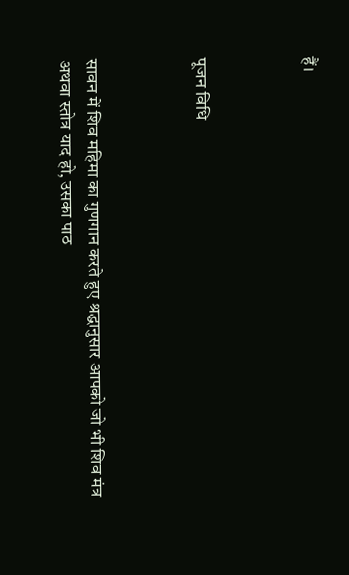हैं।



पूजन विधि



सावन में शिव महिमा का गुणगान करते हुए श्रद्धानुसार आपको जो भी शिव मंत्र अथवा स्तोत्र याद हो, उसका पाठ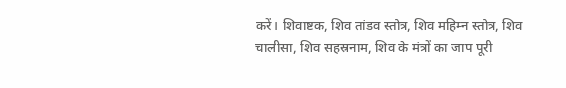करें। शिवाष्टक, शिव तांडव स्तोत्र, शिव महिम्न स्तोत्र, शिव चालीसा, शिव सहस्रनाम, शिव के मंत्रों का जाप पूरी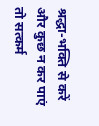श्रद्धा-भक्ति से करें और कुछ न कर पाएं तो सत्कर्म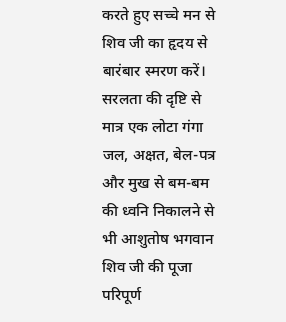करते हुए सच्चे मन से शिव जी का हृदय से बारंबार स्मरण करें। सरलता की दृष्टि से मात्र एक लोटा गंगा जल, अक्षत, बेल-पत्र और मुख से बम-बम की ध्वनि निकालने से भी आशुतोष भगवान शिव जी की पूजा परिपूर्ण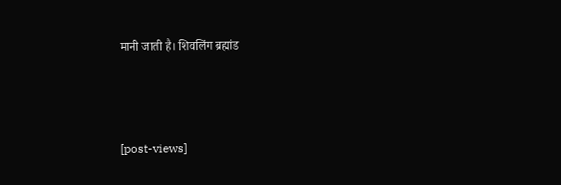मानी जाती है। शिवलिंग ब्रह्मांड



[post-views]